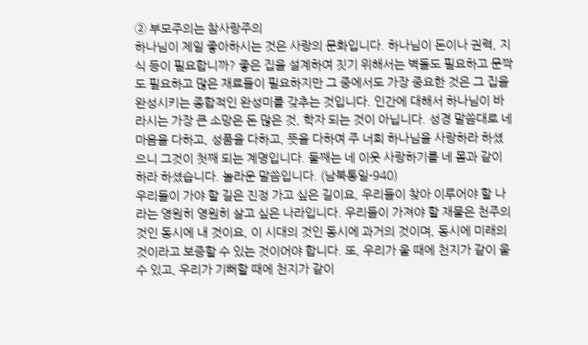② 부모주의는 참사랑주의
하나님이 제일 좋아하시는 것은 사랑의 문화입니다. 하나님이 돈이나 권력, 지식 등이 필요합니까? 좋은 집을 설계하여 짓기 위해서는 벽돌도 필요하고 문짝도 필요하고 많은 재료들이 필요하지만 그 중에서도 가장 중요한 것은 그 집을 완성시키는 종합적인 완성미를 갖추는 것입니다. 인간에 대해서 하나님이 바라시는 가장 큰 소망은 돈 많은 것, 학자 되는 것이 아닙니다. 성경 말씀대로 네 마음을 다하고, 성품을 다하고, 뜻을 다하여 주 너희 하나님을 사랑하라 하셨으니 그것이 첫째 되는 계명입니다. 둘째는 네 이웃 사랑하기를 네 몸과 같이 하라 하셨습니다. 놀라운 말씀입니다. (남북통일-940)
우리들이 가야 할 길은 진정 가고 싶은 길이요, 우리들이 찾아 이루어야 할 나라는 영원히 영원히 살고 싶은 나라입니다. 우리들이 가져야 할 재물은 천주의 것인 동시에 내 것이요, 이 시대의 것인 동시에 과거의 것이며, 동시에 미래의 것이라고 보증할 수 있는 것이어야 합니다. 또, 우리가 울 때에 천지가 같이 울 수 있고, 우리가 기뻐할 때에 천지가 같이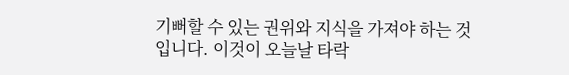기뻐할 수 있는 권위와 지식을 가져야 하는 것입니다. 이것이 오늘날 타락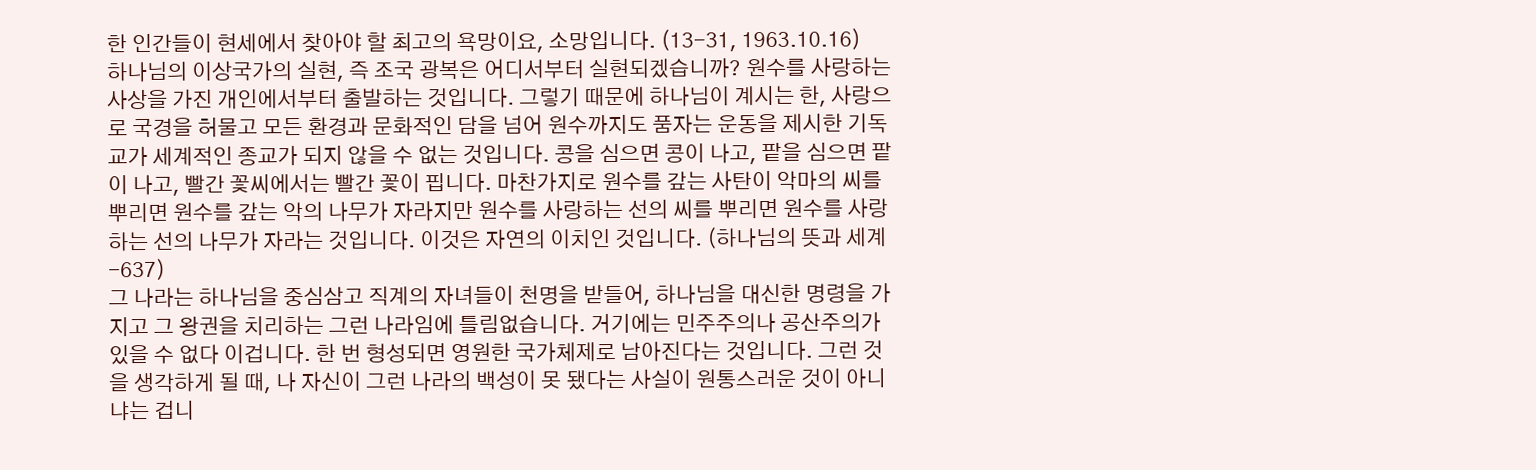한 인간들이 현세에서 찾아야 할 최고의 욕망이요, 소망입니다. (13-31, 1963.10.16)
하나님의 이상국가의 실현, 즉 조국 광복은 어디서부터 실현되겠습니까? 원수를 사랑하는 사상을 가진 개인에서부터 출발하는 것입니다. 그렇기 때문에 하나님이 계시는 한, 사랑으로 국경을 허물고 모든 환경과 문화적인 담을 넘어 원수까지도 품자는 운동을 제시한 기독교가 세계적인 종교가 되지 않을 수 없는 것입니다. 콩을 심으면 콩이 나고, 팥을 심으면 팥이 나고, 빨간 꽃씨에서는 빨간 꽃이 핍니다. 마찬가지로 원수를 갚는 사탄이 악마의 씨를 뿌리면 원수를 갚는 악의 나무가 자라지만 원수를 사랑하는 선의 씨를 뿌리면 원수를 사랑하는 선의 나무가 자라는 것입니다. 이것은 자연의 이치인 것입니다. (하나님의 뜻과 세계-637)
그 나라는 하나님을 중심삼고 직계의 자녀들이 천명을 받들어, 하나님을 대신한 명령을 가지고 그 왕권을 치리하는 그런 나라임에 틀림없습니다. 거기에는 민주주의나 공산주의가 있을 수 없다 이겁니다. 한 번 형성되면 영원한 국가체제로 남아진다는 것입니다. 그런 것을 생각하게 될 때, 나 자신이 그런 나라의 백성이 못 됐다는 사실이 원통스러운 것이 아니냐는 겁니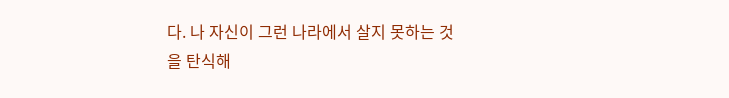다. 나 자신이 그런 나라에서 살지 못하는 것을 탄식해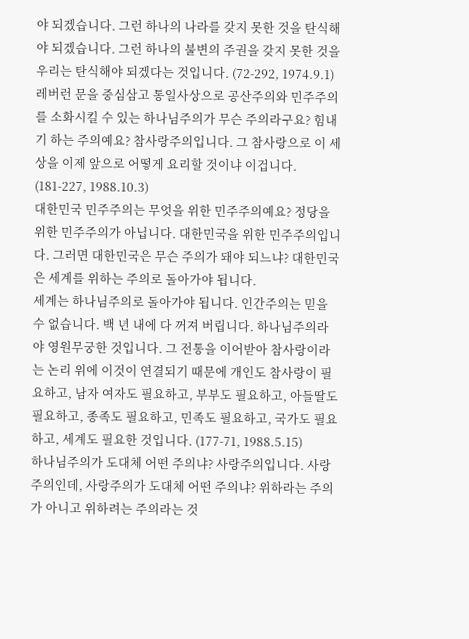야 되겠습니다. 그런 하나의 나라를 갖지 못한 것을 탄식해야 되겠습니다. 그런 하나의 불변의 주권을 갖지 못한 것을 우리는 탄식해야 되겠다는 것입니다. (72-292, 1974.9.1)
레버런 문을 중심삼고 통일사상으로 공산주의와 민주주의를 소화시킬 수 있는 하나님주의가 무슨 주의라구요? 힘내기 하는 주의예요? 참사랑주의입니다. 그 참사랑으로 이 세상을 이제 앞으로 어떻게 요리할 것이냐 이겁니다. (181-227, 1988.10.3)
대한민국 민주주의는 무엇을 위한 민주주의예요? 정당을 위한 민주주의가 아닙니다. 대한민국을 위한 민주주의입니다. 그러면 대한민국은 무슨 주의가 돼야 되느냐? 대한민국은 세계를 위하는 주의로 돌아가야 됩니다.
세계는 하나님주의로 돌아가야 됩니다. 인간주의는 믿을 수 없습니다. 백 년 내에 다 꺼져 버립니다. 하나님주의라야 영원무궁한 것입니다. 그 전통을 이어받아 참사랑이라는 논리 위에 이것이 연결되기 때문에 개인도 참사랑이 필요하고, 남자 여자도 필요하고, 부부도 필요하고, 아들딸도 필요하고, 종족도 필요하고, 민족도 필요하고, 국가도 필요하고, 세계도 필요한 것입니다. (177-71, 1988.5.15)
하나님주의가 도대체 어떤 주의냐? 사랑주의입니다. 사랑주의인데, 사랑주의가 도대체 어떤 주의냐? 위하라는 주의가 아니고 위하려는 주의라는 것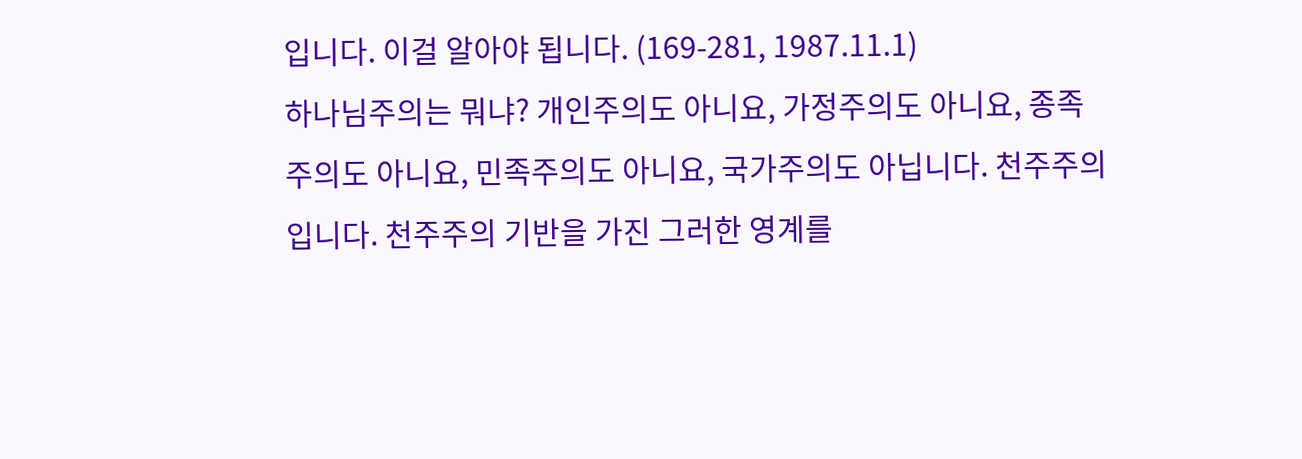입니다. 이걸 알아야 됩니다. (169-281, 1987.11.1)
하나님주의는 뭐냐? 개인주의도 아니요, 가정주의도 아니요, 종족주의도 아니요, 민족주의도 아니요, 국가주의도 아닙니다. 천주주의입니다. 천주주의 기반을 가진 그러한 영계를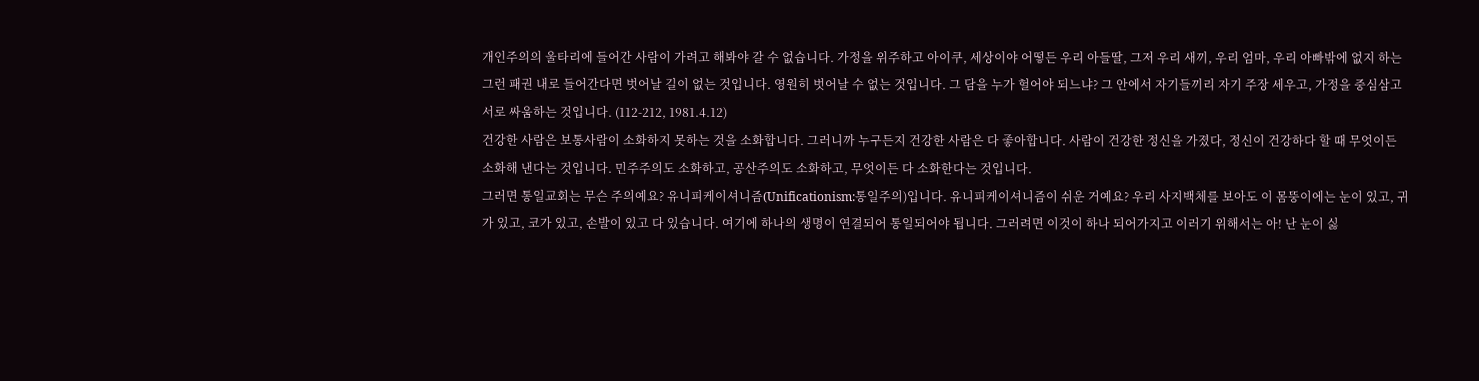개인주의의 울타리에 들어간 사람이 가려고 해봐야 갈 수 없습니다. 가정을 위주하고 아이쿠, 세상이야 어떻든 우리 아들딸, 그저 우리 새끼, 우리 엄마, 우리 아빠밖에 없지 하는 그런 패권 내로 들어간다면 벗어날 길이 없는 것입니다. 영원히 벗어날 수 없는 것입니다. 그 담을 누가 헐어야 되느냐? 그 안에서 자기들끼리 자기 주장 세우고, 가정을 중심삼고 서로 싸움하는 것입니다. (112-212, 1981.4.12)
건강한 사람은 보통사람이 소화하지 못하는 것을 소화합니다. 그러니까 누구든지 건강한 사람은 다 좋아합니다. 사람이 건강한 정신을 가졌다, 정신이 건강하다 할 때 무엇이든 소화해 낸다는 것입니다. 민주주의도 소화하고, 공산주의도 소화하고, 무엇이든 다 소화한다는 것입니다.
그러면 통일교회는 무슨 주의예요? 유니피케이셔니즘(Unificationism:통일주의)입니다. 유니피케이셔니즘이 쉬운 거예요? 우리 사지백체를 보아도 이 몸뚱이에는 눈이 있고, 귀가 있고, 코가 있고, 손발이 있고 다 있습니다. 여기에 하나의 생명이 연결되어 통일되어야 됩니다. 그러려면 이것이 하나 되어가지고 이러기 위해서는 아! 난 눈이 싫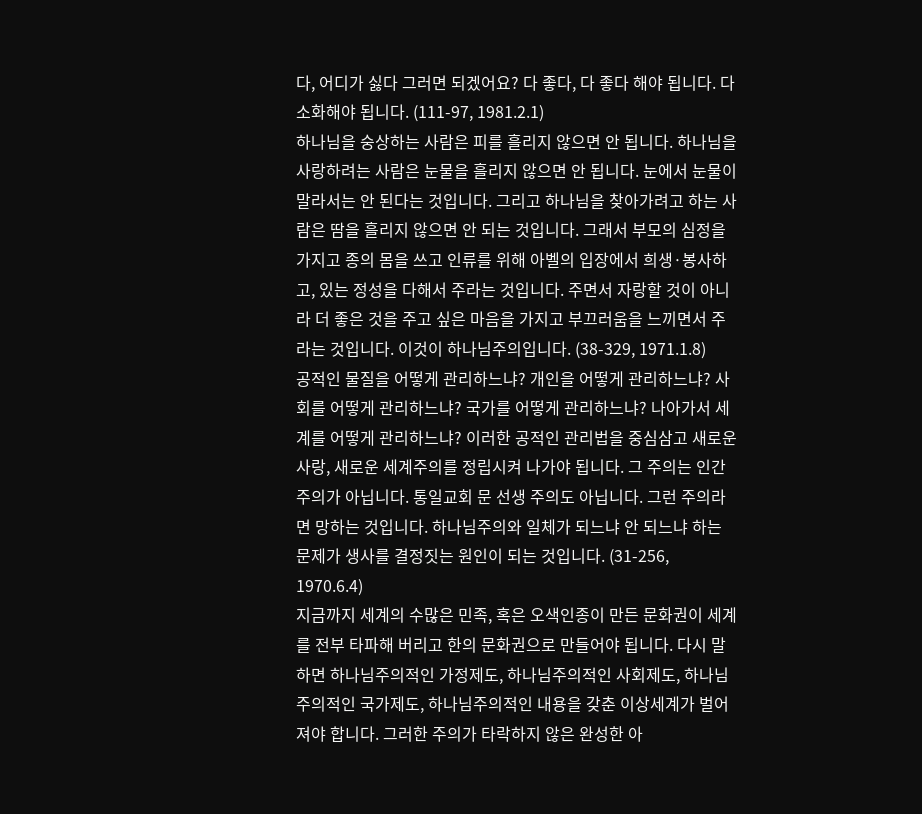다, 어디가 싫다 그러면 되겠어요? 다 좋다, 다 좋다 해야 됩니다. 다 소화해야 됩니다. (111-97, 1981.2.1)
하나님을 숭상하는 사람은 피를 흘리지 않으면 안 됩니다. 하나님을 사랑하려는 사람은 눈물을 흘리지 않으면 안 됩니다. 눈에서 눈물이 말라서는 안 된다는 것입니다. 그리고 하나님을 찾아가려고 하는 사람은 땀을 흘리지 않으면 안 되는 것입니다. 그래서 부모의 심정을 가지고 종의 몸을 쓰고 인류를 위해 아벨의 입장에서 희생·봉사하고, 있는 정성을 다해서 주라는 것입니다. 주면서 자랑할 것이 아니라 더 좋은 것을 주고 싶은 마음을 가지고 부끄러움을 느끼면서 주라는 것입니다. 이것이 하나님주의입니다. (38-329, 1971.1.8)
공적인 물질을 어떻게 관리하느냐? 개인을 어떻게 관리하느냐? 사회를 어떻게 관리하느냐? 국가를 어떻게 관리하느냐? 나아가서 세계를 어떻게 관리하느냐? 이러한 공적인 관리법을 중심삼고 새로운 사랑, 새로운 세계주의를 정립시켜 나가야 됩니다. 그 주의는 인간주의가 아닙니다. 통일교회 문 선생 주의도 아닙니다. 그런 주의라면 망하는 것입니다. 하나님주의와 일체가 되느냐 안 되느냐 하는 문제가 생사를 결정짓는 원인이 되는 것입니다. (31-256, 1970.6.4)
지금까지 세계의 수많은 민족, 혹은 오색인종이 만든 문화권이 세계를 전부 타파해 버리고 한의 문화권으로 만들어야 됩니다. 다시 말하면 하나님주의적인 가정제도, 하나님주의적인 사회제도, 하나님주의적인 국가제도, 하나님주의적인 내용을 갖춘 이상세계가 벌어져야 합니다. 그러한 주의가 타락하지 않은 완성한 아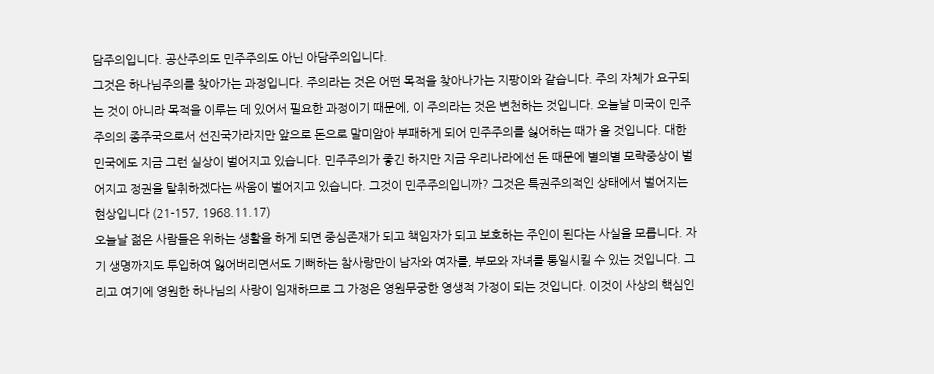담주의입니다. 공산주의도 민주주의도 아닌 아담주의입니다.
그것은 하나님주의를 찾아가는 과정입니다. 주의라는 것은 어떤 목적을 찾아나가는 지팡이와 같습니다. 주의 자체가 요구되는 것이 아니라 목적을 이루는 데 있어서 필요한 과정이기 때문에, 이 주의라는 것은 변천하는 것입니다. 오늘날 미국이 민주주의의 종주국으로서 선진국가라지만 앞으로 돈으로 말미암아 부패하게 되어 민주주의를 싫어하는 때가 올 것입니다. 대한민국에도 지금 그런 실상이 벌어지고 있습니다. 민주주의가 좋긴 하지만 지금 우리나라에선 돈 때문에 별의별 모략중상이 벌어지고 정권을 탈취하겠다는 싸움이 벌어지고 있습니다. 그것이 민주주의입니까? 그것은 특권주의적인 상태에서 벌어지는 현상입니다 (21-157, 1968.11.17)
오늘날 젊은 사람들은 위하는 생활을 하게 되면 중심존재가 되고 책임자가 되고 보호하는 주인이 된다는 사실을 모릅니다. 자기 생명까지도 투입하여 잃어버리면서도 기뻐하는 참사랑만이 남자와 여자를, 부모와 자녀를 통일시킬 수 있는 것입니다. 그리고 여기에 영원한 하나님의 사랑이 임재하므로 그 가정은 영원무궁한 영생적 가정이 되는 것입니다. 이것이 사상의 핵심인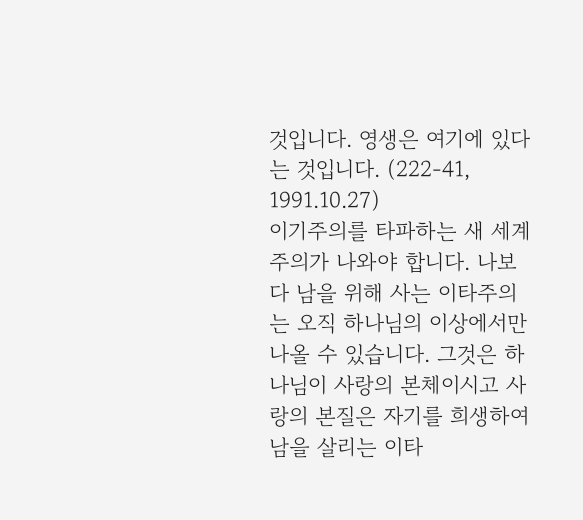것입니다. 영생은 여기에 있다는 것입니다. (222-41, 1991.10.27)
이기주의를 타파하는 새 세계주의가 나와야 합니다. 나보다 남을 위해 사는 이타주의는 오직 하나님의 이상에서만 나올 수 있습니다. 그것은 하나님이 사랑의 본체이시고 사랑의 본질은 자기를 희생하여 남을 살리는 이타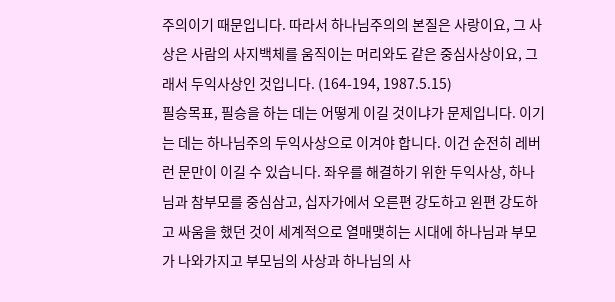주의이기 때문입니다. 따라서 하나님주의의 본질은 사랑이요, 그 사상은 사람의 사지백체를 움직이는 머리와도 같은 중심사상이요, 그래서 두익사상인 것입니다. (164-194, 1987.5.15)
필승목표, 필승을 하는 데는 어떻게 이길 것이냐가 문제입니다. 이기는 데는 하나님주의 두익사상으로 이겨야 합니다. 이건 순전히 레버런 문만이 이길 수 있습니다. 좌우를 해결하기 위한 두익사상, 하나님과 참부모를 중심삼고, 십자가에서 오른편 강도하고 왼편 강도하고 싸움을 했던 것이 세계적으로 열매맺히는 시대에 하나님과 부모가 나와가지고 부모님의 사상과 하나님의 사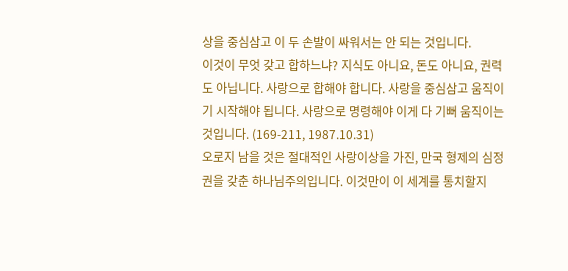상을 중심삼고 이 두 손발이 싸워서는 안 되는 것입니다.
이것이 무엇 갖고 합하느냐? 지식도 아니요, 돈도 아니요, 권력도 아닙니다. 사랑으로 합해야 합니다. 사랑을 중심삼고 움직이기 시작해야 됩니다. 사랑으로 명령해야 이게 다 기뻐 움직이는 것입니다. (169-211, 1987.10.31)
오로지 남을 것은 절대적인 사랑이상을 가진, 만국 형제의 심정권을 갖춘 하나님주의입니다. 이것만이 이 세계를 통치할지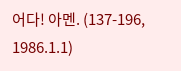어다! 아멘. (137-196, 1986.1.1)